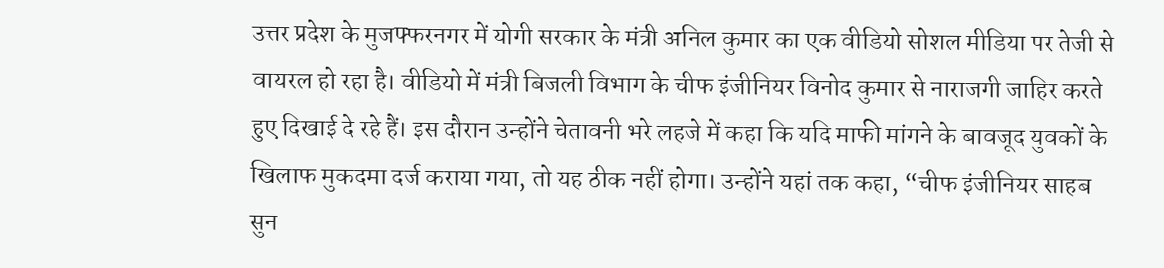उत्तर प्रदेश के मुजफ्फरनगर में योगी सरकार के मंत्री अनिल कुमार का एक वीडियो सोशल मीडिया पर तेजी से वायरल हो रहा है। वीडियो में मंत्री बिजली विभाग के चीफ इंजीनियर विनोद कुमार से नाराजगी जाहिर करते हुए दिखाई दे रहे हैं। इस दौरान उन्होंने चेतावनी भरे लहजे में कहा कि यदि माफी मांगने के बावजूद युवकों के खिलाफ मुकदमा दर्ज कराया गया, तो यह ठीक नहीं होगा। उन्होंने यहां तक कहा, “चीफ इंजीनियर साहब सुन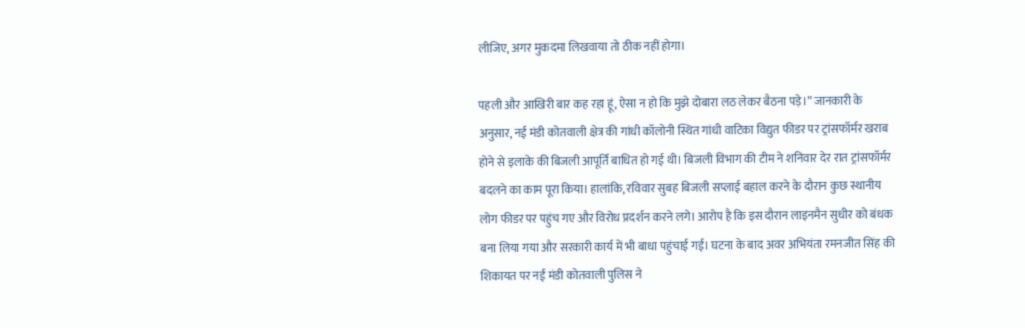लीजिए, अगर मुकदमा लिखवाया तो ठीक नहीं होगा।

पहली और आखिरी बार कह रहा हूं, ऐसा न हो कि मुझे दोबारा लठ लेकर बैठना पड़े।” जानकारी के अनुसार, नई मंडी कोतवाली क्षेत्र की गांधी कॉलोनी स्थित गांधी वाटिका विद्युत फीडर पर ट्रांसफॉर्मर खराब होने से इलाके की बिजली आपूर्ति बाधित हो गई थी। बिजली विभाग की टीम ने शनिवार देर रात ट्रांसफॉर्मर बदलने का काम पूरा किया। हालांकि, रविवार सुबह बिजली सप्लाई बहाल करने के दौरान कुछ स्थानीय लोग फीडर पर पहुंच गए और विरोध प्रदर्शन करने लगे। आरोप है कि इस दौरान लाइनमैन सुधीर को बंधक बना लिया गया और सरकारी कार्य में भी बाधा पहुंचाई गई। घटना के बाद अवर अभियंता रमनजीत सिंह की शिकायत पर नई मंडी कोतवाली पुलिस ने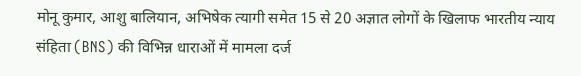मोनू कुमार, आशु बालियान, अभिषेक त्यागी समेत 15 से 20 अज्ञात लोगों के खिलाफ भारतीय न्याय संहिता (BNS) की विभिन्न धाराओं में मामला दर्ज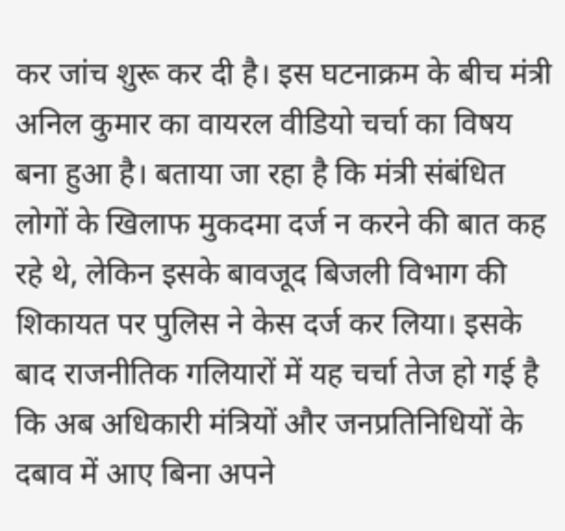कर जांच शुरू कर दी है। इस घटनाक्रम के बीच मंत्री अनिल कुमार का वायरल वीडियो चर्चा का विषय बना हुआ है। बताया जा रहा है कि मंत्री संबंधित लोगों के खिलाफ मुकदमा दर्ज न करने की बात कह रहे थे, लेकिन इसके बावजूद बिजली विभाग की शिकायत पर पुलिस ने केस दर्ज कर लिया। इसके बाद राजनीतिक गलियारों में यह चर्चा तेज हो गई है कि अब अधिकारी मंत्रियों और जनप्रतिनिधियों के दबाव में आए बिना अपने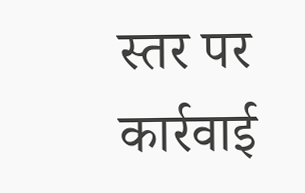स्तर पर कार्रवाई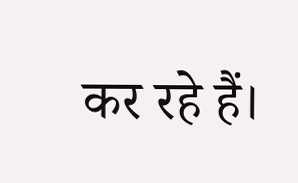कर रहे हैं।